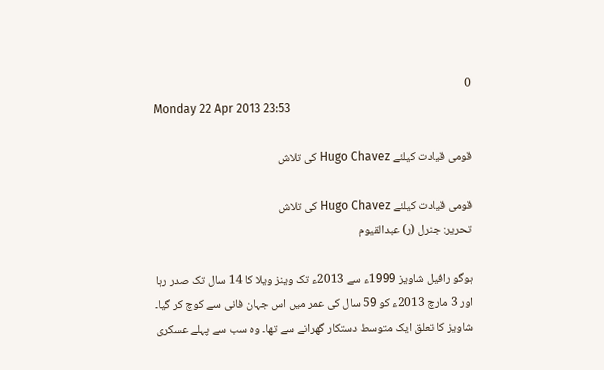0
Monday 22 Apr 2013 23:53

قومی قیادت کیلئے Hugo Chavez کی تلاش

قومی قیادت کیلئے Hugo Chavez کی تلاش
تحریر: جنرل (ر) عبدالقیوم

ہوگو رافیل شاویز 1999ء سے 2013ء تک وینز ویلا کا 14 سال تک صدر رہا اور 3 مارچ 2013ء کو 59 سال کی عمر میں اس جہان فانی سے کوچ کر گیا۔ شاویز کا تعلق ایک متوسط دستکار گھرانے سے تھا۔ وہ سب سے پہلے عسکری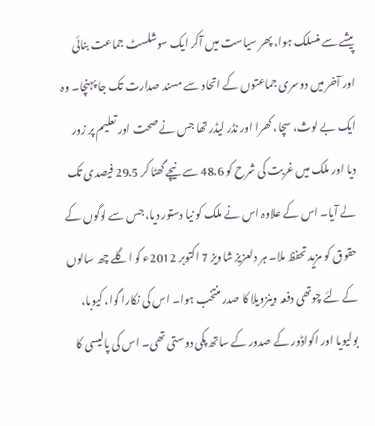پیشے سے منسلک ہوا، پھر سیاست میں آکر ایک سوشلسٹ جماعت بنائی اور آخر میں دوسری جماعتوں کے اتحاد سے مسند صدارت تک جا پہنچا۔ وہ ایک بے لوث، سچا، کھرا اور نڈر لیڈر تھا جس نے صحت اور تعلیم پر زور دیا اور ملک میں غربت کی شرح کو 48.6 سے نیچے گھٹا کر 29.5 فیصدی تک لے آیا۔ اس کے علاوہ اس نے ملک کو نیا دستور دیا، جس سے لوگوں کے حقوق کو مزید تحفظ ملا۔ ہر دلعزیز شاویز 7 اکتوبر 2012ء کو اگلے چھ سالوں کے لئے چوتھی دفعہ وینزویلا کا صدر منتخب ہوا۔ اس کی نکارا گوا، کیوبا، بولیویا اور اکواڈور کے صدور کے ساتھ پکی دوستی تھی۔ اس کی پالیسی کا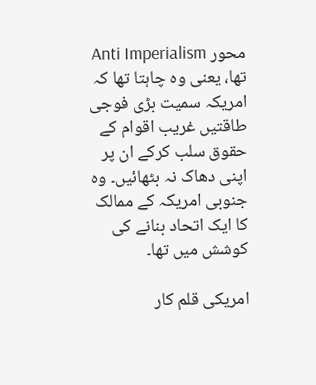محور Anti Imperialism تھا، یعنی وہ چاہتا تھا کہ امریکہ سمیت بڑی فوجی طاقتیں غریب اقوام کے حقوق سلب کرکے ان پر اپنی دھاک نہ بٹھائیں۔ وہ جنوبی امریکہ کے ممالک کا ایک اتحاد بنانے کی کوشش میں تھا۔

امریکی قلم کار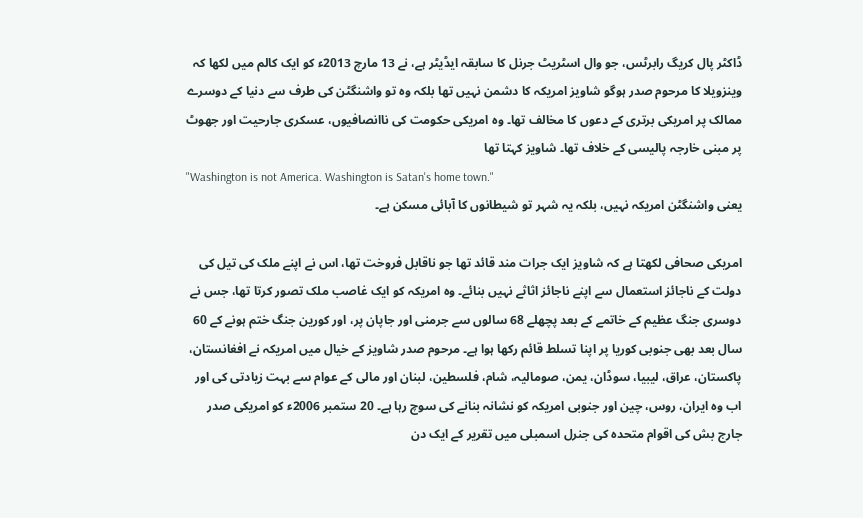ڈاکٹر پال کریگ رابرٹس، جو وال اسٹریٹ جرنل کا سابقہ ایڈیٹر ہے، نے 13 مارچ 2013ء کو ایک کالم میں لکھا کہ وینزویلا کا مرحوم صدر ہوگو شاویز امریکہ کا دشمن نہیں تھا بلکہ وہ تو واشنگٹن کی طرف سے دنیا کے دوسرے ممالک پر امریکی برتری کے دعوں کا مخالف تھا۔ وہ امریکی حکومت کی ناانصافیوں، عسکری جارحیت اور جھوٹ پر مبنی خارجہ پالیسی کے خلاف تھا۔ شاویز کہتا تھا
"Washington is not America. Washington is Satan's home town."
یعنی واشنگٹن امریکہ نہیں، بلکہ یہ شہر تو شیطانوں کا آبائی مسکن ہے۔

امریکی صحافی لکھتا ہے کہ شاویز ایک جرات مند قائد تھا جو ناقابل فروخت تھا، اس نے اپنے ملک کی تیل کی دولت کے ناجائز استعمال سے اپنے ناجائز اثاثے نہیں بنائے۔ وہ امریکہ کو ایک غاصب ملک تصور کرتا تھا، جس نے دوسری جنگ عظیم کے خاتمے کے بعد پچھلے 68 سالوں سے جرمنی اور جاپان پر، اور کورین جنگ ختم ہونے کے 60 سال بعد بھی جنوبی کوریا پر اپنا تسلط قائم رکھا ہوا ہے۔ مرحوم صدر شاویز کے خیال میں امریکہ نے افغانستان، پاکستان، عراق، لیبیا، سوڈان، یمن، صومالیہ، شام، فلسطین، لبنان اور مالی کے عوام سے بہت زیادتی کی اور اب وہ ایران، روس، چین اور جنوبی امریکہ کو نشانہ بنانے کی سوچ رہا ہے۔ 20 ستمبر 2006ء کو امریکی صدر جارج بش کی اقوام متحدہ کی جنرل اسمبلی میں تقریر کے ایک دن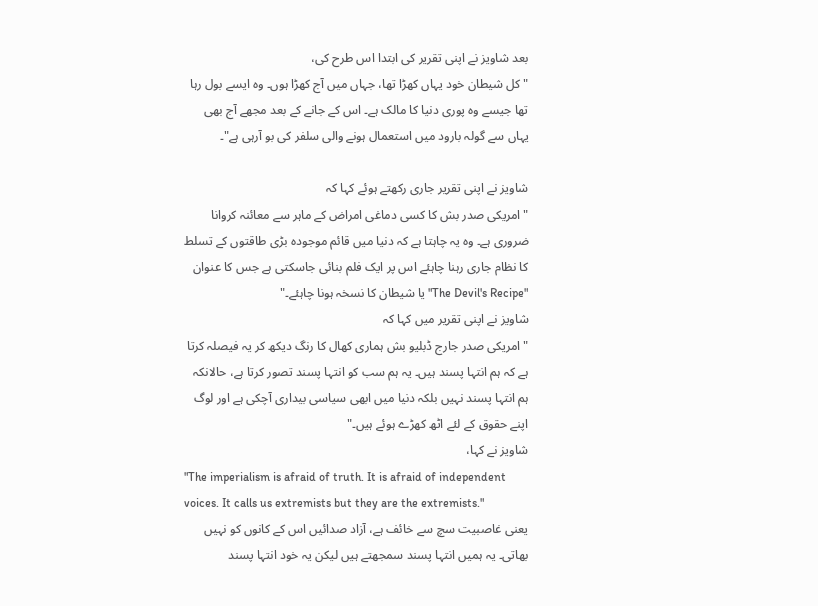بعد شاویز نے اپنی تقریر کی ابتدا اس طرح کی،
"کل شیطان خود یہاں کھڑا تھا، جہاں میں آج کھڑا ہوں۔ وہ ایسے بول رہا تھا جیسے وہ پوری دنیا کا مالک ہے۔ اس کے جانے کے بعد مجھے آج بھی یہاں سے گولہ بارود میں استعمال ہونے والی سلفر کی بو آرہی ہے"۔

شاویز نے اپنی تقریر جاری رکھتے ہوئے کہا کہ
"امریکی صدر بش کا کسی دماغی امراض کے ماہر سے معائنہ کروانا ضروری ہے۔ وہ یہ چاہتا ہے کہ دنیا میں قائم موجودہ بڑی طاقتوں کے تسلط کا نظام جاری رہنا چاہئے اس پر ایک فلم بنائی جاسکتی ہے جس کا عنوان "The Devil's Recipe" یا شیطان کا نسخہ ہونا چاہئے۔"
شاویز نے اپنی تقریر میں کہا کہ
" امریکی صدر جارج ڈبلیو بش ہماری کھال کا رنگ دیکھ کر یہ فیصلہ کرتا ہے کہ ہم انتہا پسند ہیں۔ یہ ہم سب کو انتہا پسند تصور کرتا ہے، حالانکہ ہم انتہا پسند نہیں بلکہ دنیا میں ابھی سیاسی بیداری آچکی ہے اور لوگ اپنے حقوق کے لئے اٹھ کھڑے ہوئے ہیں۔"
شاویز نے کہا،
"The imperialism is afraid of truth. It is afraid of independent voices. It calls us extremists but they are the extremists."
یعنی غاصبیت سچ سے خائف ہے، آزاد صدائیں اس کے کانوں کو نہیں بھاتی۔ یہ ہمیں انتہا پسند سمجھتے ہیں لیکن یہ خود انتہا پسند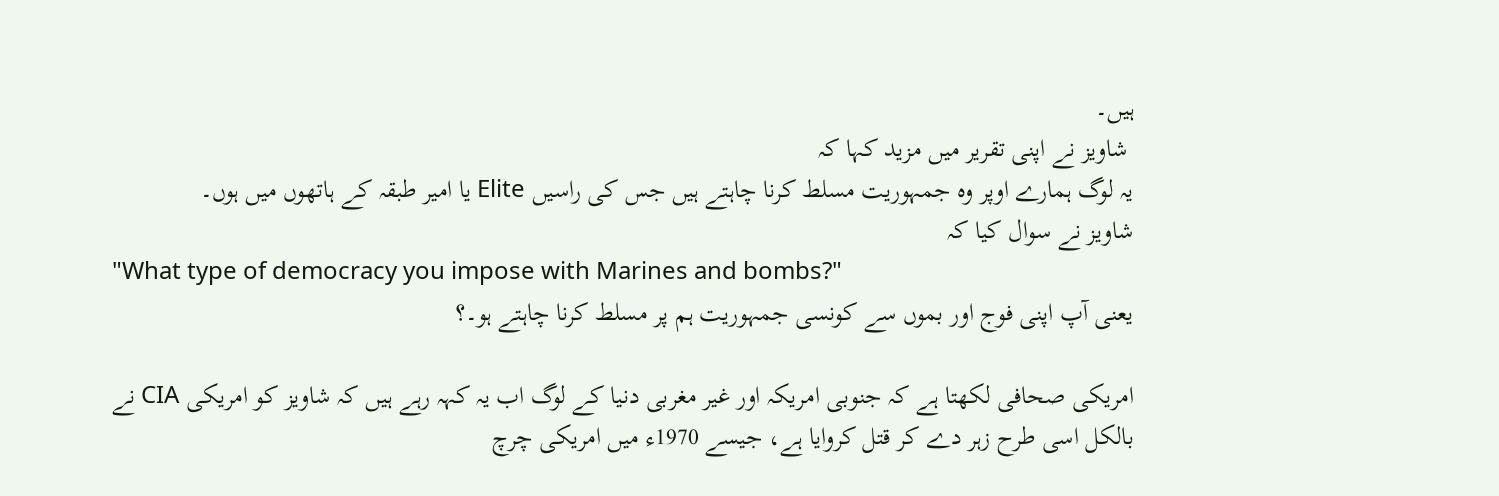ہیں۔
 شاویز نے اپنی تقریر میں مزید کہا کہ
یہ لوگ ہمارے اوپر وہ جمہوریت مسلط کرنا چاہتے ہیں جس کی راسیں Elite یا امیر طبقہ کے ہاتھوں میں ہوں۔
شاویز نے سوال کیا کہ
"What type of democracy you impose with Marines and bombs?"
یعنی آپ اپنی فوج اور بموں سے کونسی جمہوریت ہم پر مسلط کرنا چاہتے ہو۔؟

امریکی صحافی لکھتا ہے کہ جنوبی امریکہ اور غیر مغربی دنیا کے لوگ اب یہ کہہ رہے ہیں کہ شاویز کو امریکی CIA نے بالکل اسی طرح زہر دے کر قتل کروایا ہے، جیسے 1970ء میں امریکی چرچ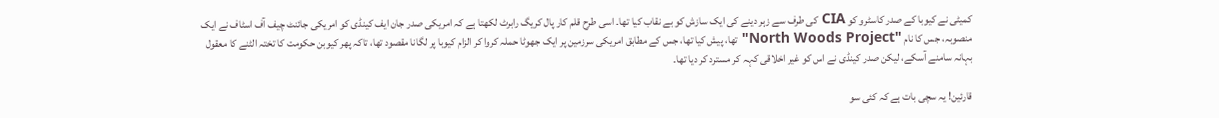کمیٹی نے کیوبا کے صدر کاسٹرو کو CIA کی طرف سے زہر دینے کی ایک سازش کو بے نقاب کیا تھا۔ اسی طرح قلم کار پال کریگ رابرٹ لکھتا ہے کہ امریکی صدر جان ایف کینڈی کو امریکی جائنٹ چیف آف اسٹاف نے ایک منصوبہ، جس کا نام "North Woods Project" تھا، پیش کیا تھا، جس کے مطابق امریکی سرزمین پر ایک جھوٹا حملہ کروا کر الزام کیوبا پر لگانا مقصود تھا، تاکہ پھر کیوبن حکومت کا تختہ الٹنے کا معقول بہانہ سامنے آسکے، لیکن صدر کینڈی نے اس کو غیر اخلاقی کہہ کر مسترد کر دیا تھا۔

قارئین! یہ سچی بات ہے کہ کئی سو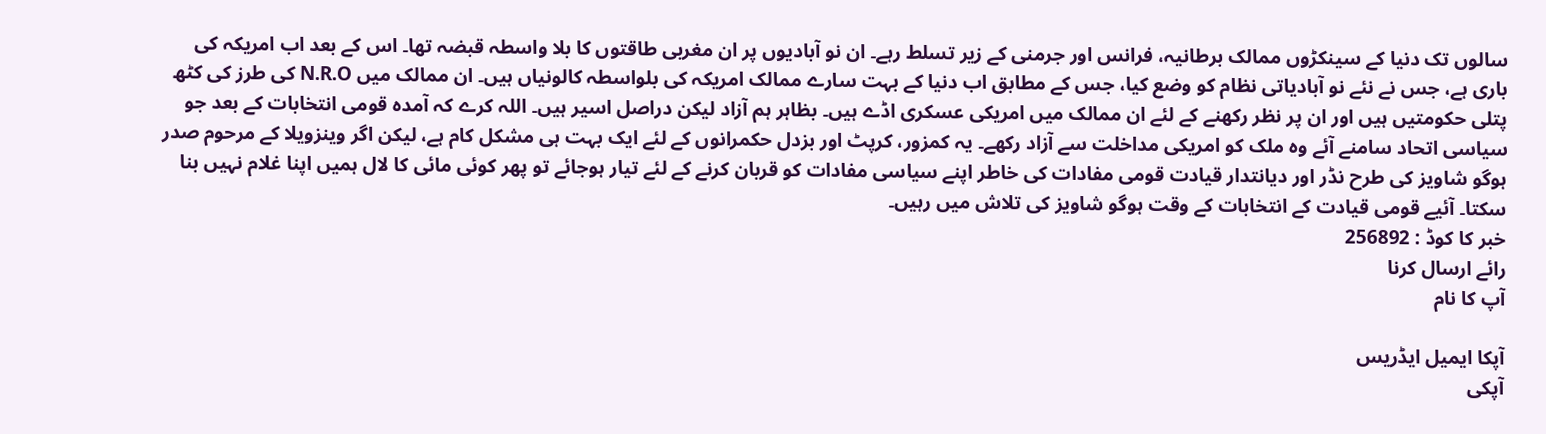سالوں تک دنیا کے سینکڑوں ممالک برطانیہ، فرانس اور جرمنی کے زیر تسلط رہے۔ ان نو آبادیوں پر ان مغربی طاقتوں کا بلا واسطہ قبضہ تھا۔ اس کے بعد اب امریکہ کی باری ہے، جس نے نئے نو آبادیاتی نظام کو وضع کیا، جس کے مطابق اب دنیا کے بہت سارے ممالک امریکہ کی بلواسطہ کالونیاں ہیں۔ ان ممالک میں N.R.O کی طرز کی کٹھ پتلی حکومتیں ہیں اور ان پر نظر رکھنے کے لئے ان ممالک میں امریکی عسکری اڈے ہیں۔ بظاہر ہم آزاد لیکن دراصل اسیر ہیں۔ اللہ کرے کہ آمدہ قومی انتخابات کے بعد جو سیاسی اتحاد سامنے آئے وہ ملک کو امریکی مداخلت سے آزاد رکھے۔ یہ کمزور، کرپٹ اور بزدل حکمرانوں کے لئے ایک بہت ہی مشکل کام ہے، لیکن اگر وینزویلا کے مرحوم صدر ہوگو شاویز کی طرح نڈر اور دیانتدار قیادت قومی مفادات کی خاطر اپنے سیاسی مفادات کو قربان کرنے کے لئے تیار ہوجائے تو پھر کوئی مائی کا لال ہمیں اپنا غلام نہیں بنا سکتا۔ آئیے قومی قیادت کے انتخابات کے وقت ہوگو شاویز کی تلاش میں رہیں۔
خبر کا کوڈ : 256892
رائے ارسال کرنا
آپ کا نام

آپکا ایمیل ایڈریس
آپکی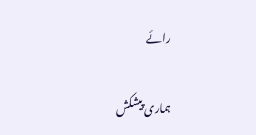رائے

ہماری پیشکش